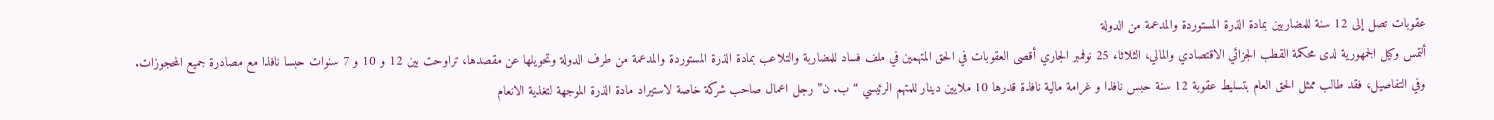عقوبات تصل إلى 12 سنة للمضاربين بمادة الذرة المستوردة والمدعمة من الدولة
ألتمس وكيل الجمهورية لدى محكمة القطب الجزائي الاقتصادي والمالي، الثلاثاء 25 نوفمبر الجاري أقصى العقوبات في الحق المتهمين في ملف فساد للمضاربة والتلاعب بمادة الذرة المستوردة والمدعمة من طرف الدولة وتحويلها عن مقصدها، تراوحت بين 12 و 10 و 7 سنوات حبسا نافذا مع مصادرة جميع المحجوزات.
وفي التفاصيل، فقد طالب ممثل الحق العام بتسليط عقوبة 12 سنة حبس نافذا و غرامة مالية نافذة قدرها 10 ملايين دينار للمتهم الرئيسي “ب. ن” رجل اعمال صاحب شركة خاصة لاستيراد مادة الذرة الموجهة لتغذية الانعام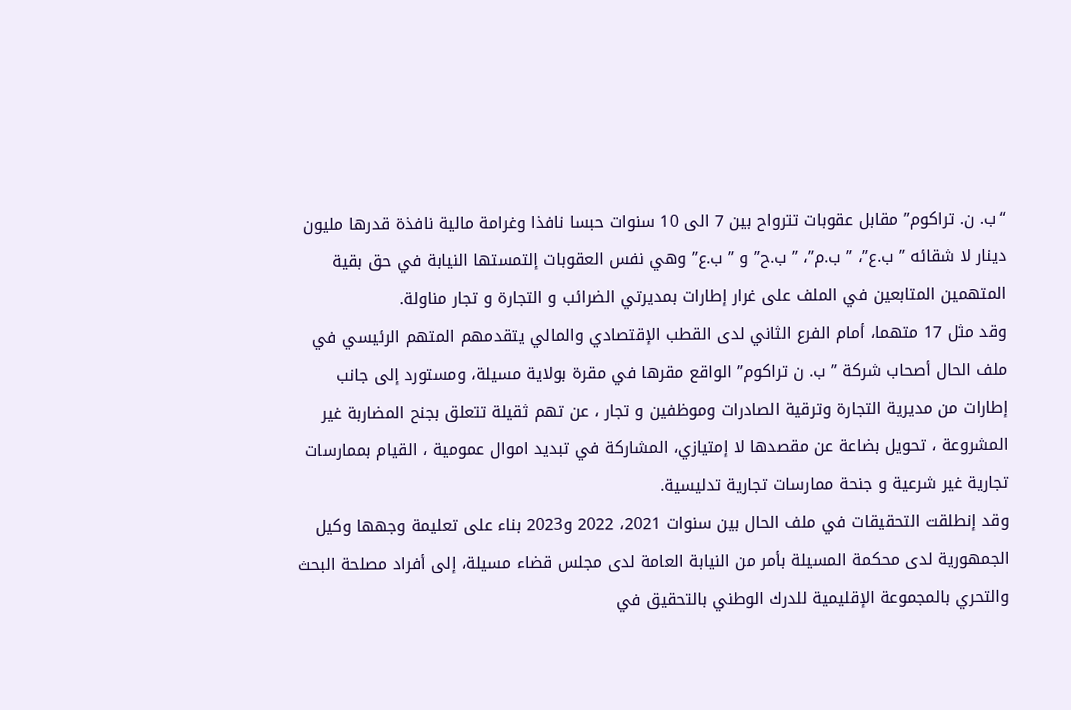“ب. ن. تراكوم” مقابل عقوبات تترواح بين 7 الى 10 سنوات حبسا نافذا وغرامة مالية نافذة قدرها مليون دينار لا شقائه ” ب.ع”، ” ب.م”، ” ب.ح” و ” ب.ع” وهي نفس العقوبات إلتمستها النيابة في حق بقية المتهمين المتابعين في الملف على غرار إطارات بمديرتي الضرائب و التجارة و تجار مناولة.
وقد مثل 17 متهما، أمام الفرع الثاني لدى القطب الإقتصادي والمالي يتقدمهم المتهم الرئيسي في ملف الحال أصحاب شركة ” ب. ن تراكوم” الواقع مقرها في مقرة بولاية مسيلة، ومستورد إلى جانب إطارات من مديرية التجارة وترقية الصادرات وموظفين و تجار ، عن تهم ثقيلة تتعلق بجنح المضاربة غير المشروعة ، تحويل بضاعة عن مقصدها لا إمتيازي، المشاركة في تبديد اموال عمومية ، القيام بممارسات تجارية غير شرعية و جنحة ممارسات تجارية تدليسية.
وقد إنطلقت التحقيقات في ملف الحال بين سنوات 2021، 2022 و2023 بناء على تعليمة وجهها وكيل الجمهورية لدى محكمة المسيلة بأمر من النيابة العامة لدى مجلس قضاء مسيلة، إلى أفراد مصلحة البحث والتحري بالمجموعة الإقليمية للدرك الوطني بالتحقيق في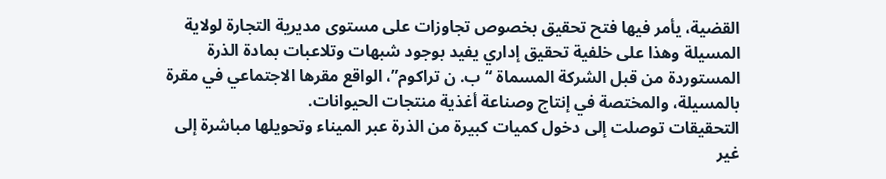القضية، يأمر فيها فتح تحقيق بخصوص تجاوزات على مستوى مديرية التجارة لولاية المسيلة وهذا على خلفية تحقيق إداري يفيد بوجود شبهات وتلاعبات بمادة الذرة المستوردة من قبل الشركة المسماة “ب. ن تراكوم”، الواقع مقرها الاجتماعي في مقرة بالمسيلة، والمختصة في إنتاج وصناعة أغذية منتجات الحيوانات.
التحقيقات توصلت إلى دخول كميات كبيرة من الذرة عبر الميناء وتحويلها مباشرة إلى غير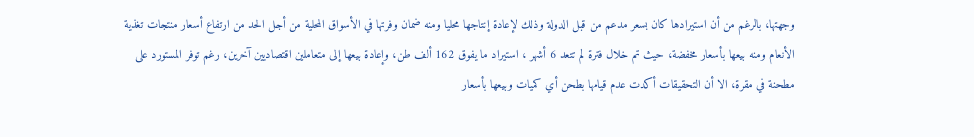وجهتها، بالرغم من أن استيرادها كان بسعر مدعم من قبل الدولة وذلك لإعادة إنتاجها محليا ومنه ضمان وفرتها في الأسواق المحلية من أجل الحد من ارتفاع أسعار منتجات تغذية الأنعام ومنه بيعها بأسعار مخفضة، حيث تم خلال فترة لم تتعد 6 أشهر ، استيراد ما يفوق 162 ألف طن، وإعادة بيعها إلى متعاملين اقتصاديين آخرين، رغم توفر المستورد على مطحنة في مقرة، الا أن التحقيقات أكدت عدم قيامها بطحن أي كميات وبيعها بأسعار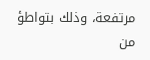مرتفعة، وذلك بتواطؤ من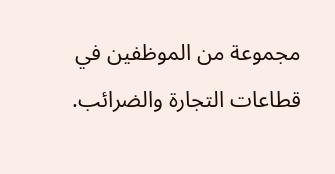مجموعة من الموظفين في قطاعات التجارة والضرائب.